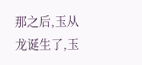那之后,玉从龙诞生了,玉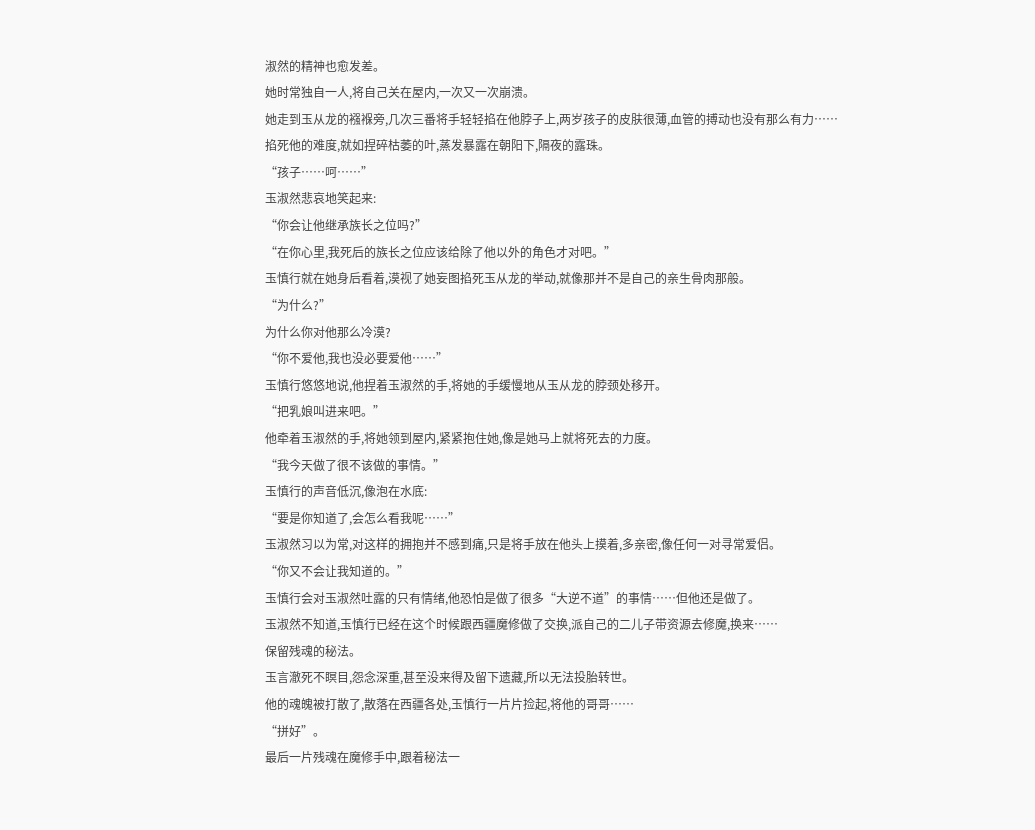淑然的精神也愈发差。
她时常独自一人,将自己关在屋内,一次又一次崩溃。
她走到玉从龙的襁褓旁,几次三番将手轻轻掐在他脖子上,两岁孩子的皮肤很薄,血管的搏动也没有那么有力……
掐死他的难度,就如捏碎枯萎的叶,蒸发暴露在朝阳下,隔夜的露珠。
“孩子……呵……”
玉淑然悲哀地笑起来:
“你会让他继承族长之位吗?”
“在你心里,我死后的族长之位应该给除了他以外的角色才对吧。”
玉慎行就在她身后看着,漠视了她妄图掐死玉从龙的举动,就像那并不是自己的亲生骨肉那般。
“为什么?”
为什么你对他那么冷漠?
“你不爱他,我也没必要爱他……”
玉慎行悠悠地说,他捏着玉淑然的手,将她的手缓慢地从玉从龙的脖颈处移开。
“把乳娘叫进来吧。”
他牵着玉淑然的手,将她领到屋内,紧紧抱住她,像是她马上就将死去的力度。
“我今天做了很不该做的事情。”
玉慎行的声音低沉,像泡在水底:
“要是你知道了,会怎么看我呢……”
玉淑然习以为常,对这样的拥抱并不感到痛,只是将手放在他头上摸着,多亲密,像任何一对寻常爱侣。
“你又不会让我知道的。”
玉慎行会对玉淑然吐露的只有情绪,他恐怕是做了很多“大逆不道”的事情……但他还是做了。
玉淑然不知道,玉慎行已经在这个时候跟西疆魔修做了交换,派自己的二儿子带资源去修魔,换来……
保留残魂的秘法。
玉言澈死不瞑目,怨念深重,甚至没来得及留下遗藏,所以无法投胎转世。
他的魂魄被打散了,散落在西疆各处,玉慎行一片片捡起,将他的哥哥……
“拼好”。
最后一片残魂在魔修手中,跟着秘法一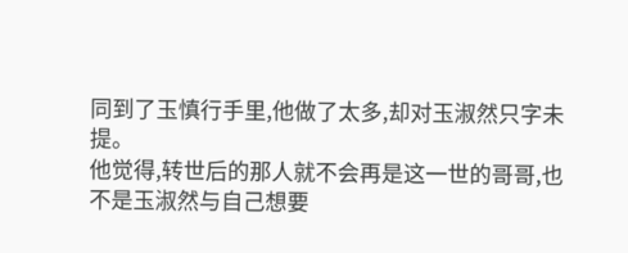同到了玉慎行手里,他做了太多,却对玉淑然只字未提。
他觉得,转世后的那人就不会再是这一世的哥哥,也不是玉淑然与自己想要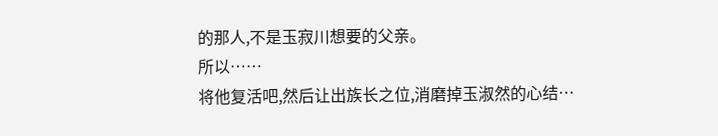的那人,不是玉寂川想要的父亲。
所以……
将他复活吧,然后让出族长之位,消磨掉玉淑然的心结…